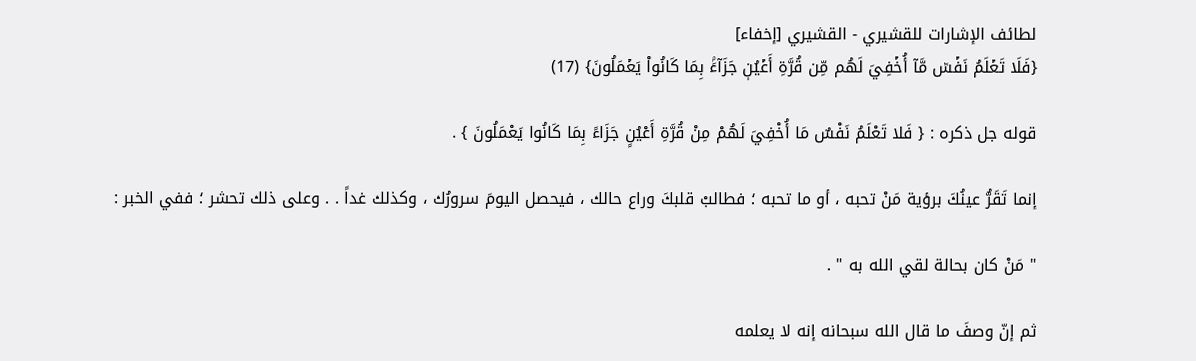لطائف الإشارات للقشيري - القشيري [إخفاء]
{فَلَا تَعۡلَمُ نَفۡسٞ مَّآ أُخۡفِيَ لَهُم مِّن قُرَّةِ أَعۡيُنٖ جَزَآءَۢ بِمَا كَانُواْ يَعۡمَلُونَ} (17)

قوله جل ذكره : { فَلا تَعْلَمُ نَفْسٌ مَا أُخْفِيَ لَهُمْ مِنْ قُرَّةِ أَعْيُنٍ جَزَاءً بِمَا كَانُوا يَعْمَلُونَ } .

إنما تَقَرُّ عينُكَ برؤية مَنْ تحبه ، أو ما تحبه ؛ فطالبْ قلبكَ وراع حالك ، فيحصل اليومَ سرورُك ، وكذلك غداً . . وعلى ذلك تحشر ؛ ففي الخبر :

" مَنْ كان بحالة لقي الله به " .

ثم إنّ وصفَ ما قال الله سبحانه إنه لا يعلمه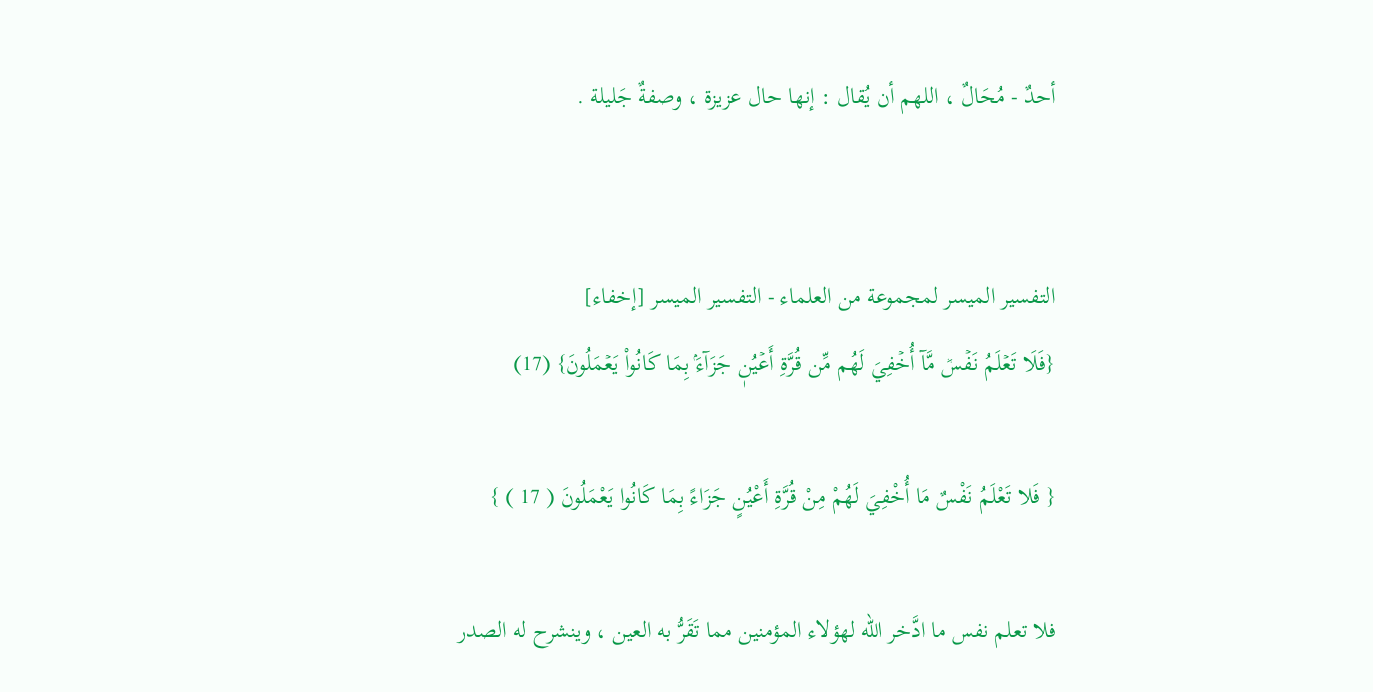أحدٌ - مُحَالٌ ، اللهم أن يُقال : إنها حال عزيزة ، وصفةٌ جَليلة .


التفسير الميسر لمجموعة من العلماء - التفسير الميسر [إخفاء]
{فَلَا تَعۡلَمُ نَفۡسٞ مَّآ أُخۡفِيَ لَهُم مِّن قُرَّةِ أَعۡيُنٖ جَزَآءَۢ بِمَا كَانُواْ يَعۡمَلُونَ} (17)

{ فَلا تَعْلَمُ نَفْسٌ مَا أُخْفِيَ لَهُمْ مِنْ قُرَّةِ أَعْيُنٍ جَزَاءً بِمَا كَانُوا يَعْمَلُونَ ( 17 ) }

فلا تعلم نفس ما ادَّخر الله لهؤلاء المؤمنين مما تَقَرُّ به العين ، وينشرح له الصدر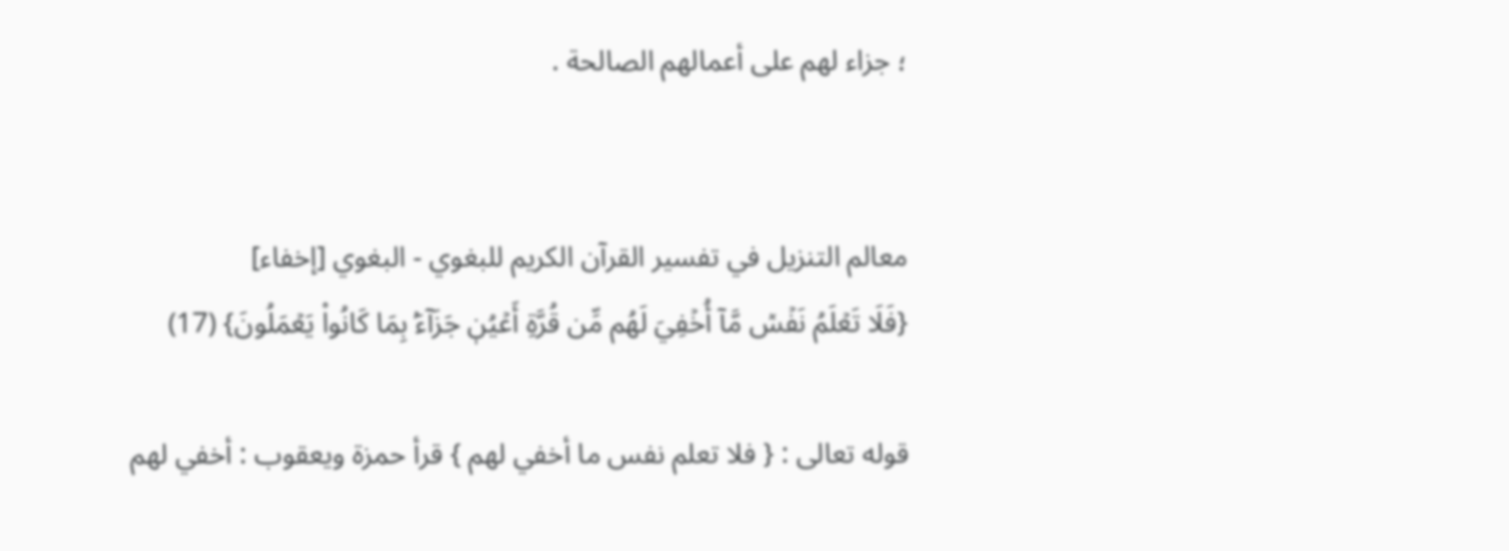؛ جزاء لهم على أعمالهم الصالحة .


معالم التنزيل في تفسير القرآن الكريم للبغوي - البغوي [إخفاء]
{فَلَا تَعۡلَمُ نَفۡسٞ مَّآ أُخۡفِيَ لَهُم مِّن قُرَّةِ أَعۡيُنٖ جَزَآءَۢ بِمَا كَانُواْ يَعۡمَلُونَ} (17)

قوله تعالى : { فلا تعلم نفس ما أخفي لهم } قرأ حمزة ويعقوب : أخفي لهم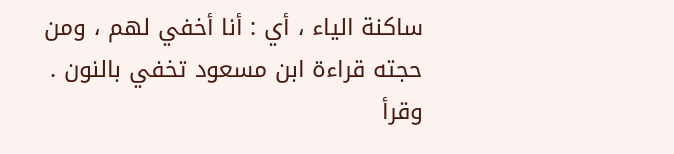ساكنة الياء ، أي : أنا أخفي لهم ، ومن حجته قراءة ابن مسعود تخفي بالنون . وقرأ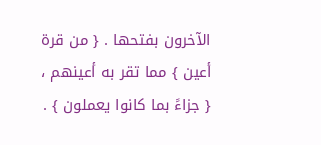الآخرون بفتحها . { من قرة أعين } مما تقر به أعينهم ، { جزاءً بما كانوا يعملون } .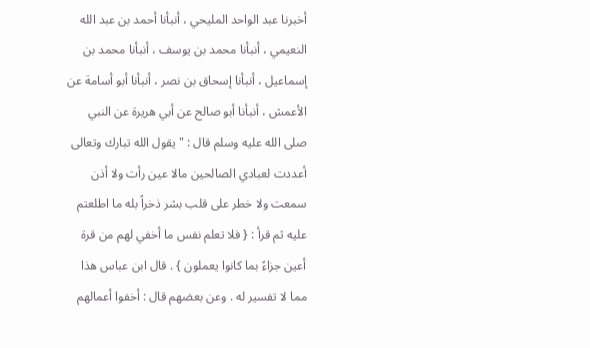أخبرنا عبد الواحد المليحي ، أنبأنا أحمد بن عبد الله النعيمي ، أنبأنا محمد بن يوسف ، أنبأنا محمد بن إسماعيل ، أنبأنا إسحاق بن نصر ، أنبأنا أبو أسامة عن الأعمش ، أنبأنا أبو صالح عن أبي هريرة عن النبي صلى الله عليه وسلم قال : " يقول الله تبارك وتعالى أعددت لعبادي الصالحين مالا عين رأت ولا أذن سمعت ولا خطر على قلب بشر ذخراً بله ما اطلعتم عليه ثم قرأ : { فلا تعلم نفس ما أخفي لهم من قرة أعين جزاءً بما كانوا يعملون } . قال ابن عباس هذا مما لا تفسير له . وعن بعضهم قال : أخفوا أعمالهم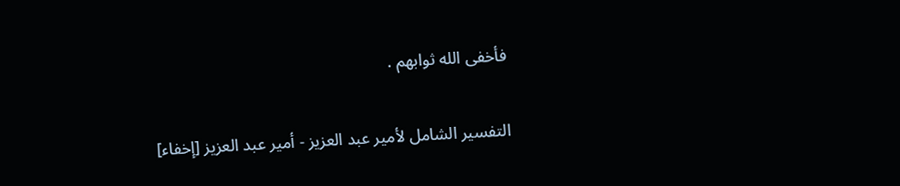فأخفى الله ثوابهم .


التفسير الشامل لأمير عبد العزيز - أمير عبد العزيز [إخفاء]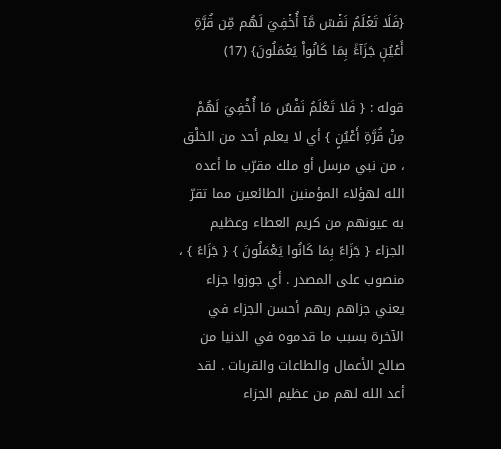{فَلَا تَعۡلَمُ نَفۡسٞ مَّآ أُخۡفِيَ لَهُم مِّن قُرَّةِ أَعۡيُنٖ جَزَآءَۢ بِمَا كَانُواْ يَعۡمَلُونَ} (17)

قوله : { فَلا تَعْلَمُ نَفْسٌ مَا أُخْفِيَ لَهُمْ مِنْ قُرَّةِ أَعْيُنٍ } أي لا يعلم أحد من الخلْق ، من نبي مرسل أو ملك مقرّب ما أعده الله لهؤلاء المؤمنين الطائعين مما تقرّ به عيونهم من كريم العطاء وعظيم الجزاء { جَزَاءً بِمَا كَانُوا يَعْمَلُونَ } { جَزَاءً } ، منصوب على المصدر . أي جوزوا جزاء يعني جزاهم ربهم أحسن الجزاء في الآخرة بسبب ما قدموه في الدنيا من صالح الأعمال والطاعات والقربات . لقد أعد الله لهم من عظيم الجزاء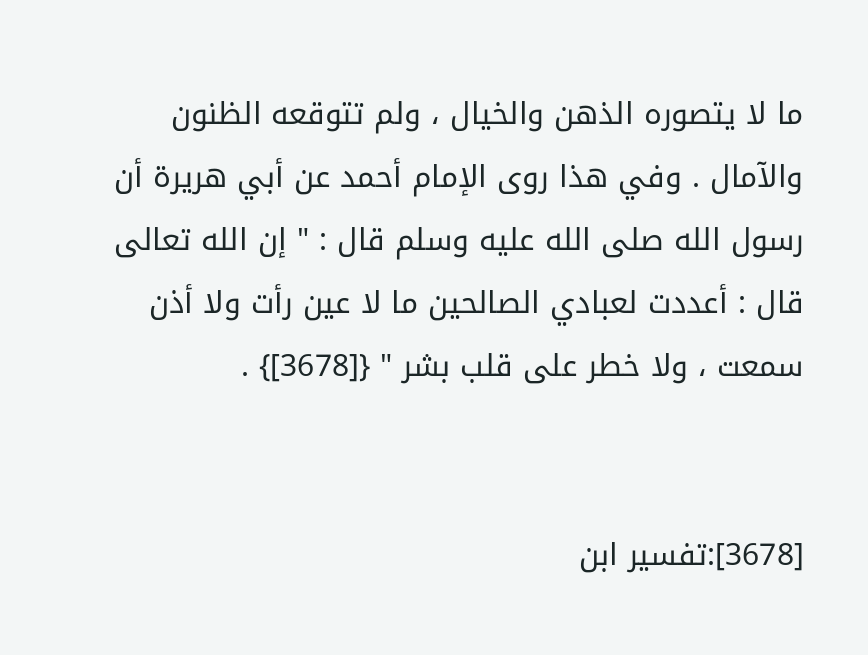ما لا يتصوره الذهن والخيال ، ولم تتوقعه الظنون والآمال . وفي هذا روى الإمام أحمد عن أبي هريرة أن رسول الله صلى الله عليه وسلم قال : " إن الله تعالى قال : أعددت لعبادي الصالحين ما لا عين رأت ولا أذن سمعت ، ولا خطر على قلب بشر " {[3678]} .


[3678]:تفسير ابن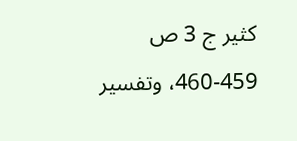كثير ج 3 ص 459-460، وتفسير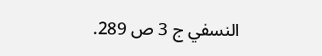النسفي ج 3 ص 289.